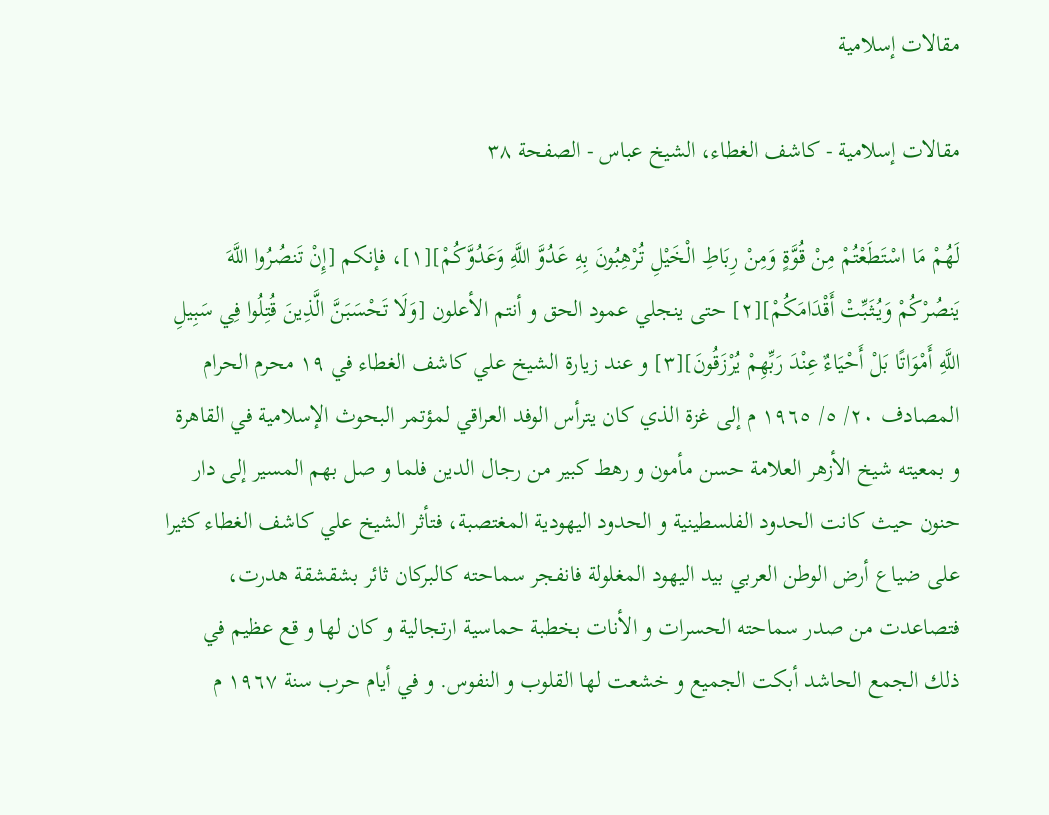مقالات إسلامية

مقالات إسلامية - كاشف الغطاء، الشيخ عباس - الصفحة ٣٨

لَهُمْ مَا اسْتَطَعْتُمْ مِنْ قُوَّةٍ وَمِنْ رِبَاطِ الْخَيْلِ تُرْهِبُونَ بِهِ عَدُوَّ اللَّهِ وَعَدُوَّكُمْ‌][١]، فإنكم [إِنْ تَنصُرُوا اللَّهَ يَنصُرْكُمْ وَيُثَبِّتْ أَقْدَامَكُمْ‌][٢] حتى ينجلي عمود الحق و أنتم الأعلون [وَلَا تَحْسَبَنَّ الَّذِينَ قُتِلُوا فِي سَبِيلِ اللَّهِ أَمْوَاتًا بَلْ أَحْيَاءٌ عِنْدَ رَبِّهِمْ يُرْزَقُونَ‌][٣] و عند زيارة الشيخ علي كاشف الغطاء في ١٩ محرم الحرام المصادف ٢٠/ ٥/ ١٩٦٥ م إلى غزة الذي كان يترأس الوفد العراقي لمؤتمر البحوث الإسلامية في القاهرة و بمعيته شيخ الأزهر العلامة حسن مأمون و رهط كبير من رجال الدين فلما و صل بهم المسير إلى دار حنون حيث كانت الحدود الفلسطينية و الحدود اليهودية المغتصبة، فتأثر الشيخ علي كاشف الغطاء كثيرا على ضياع أرض الوطن العربي بيد اليهود المغلولة فانفجر سماحته كالبركان ثائر بشقشقة هدرت، فتصاعدت من صدر سماحته الحسرات و الأنات بخطبة حماسية ارتجالية و كان لها و قع عظيم في ذلك الجمع الحاشد أبكت الجميع و خشعت لها القلوب و النفوس. و في أيام حرب سنة ١٩٦٧ م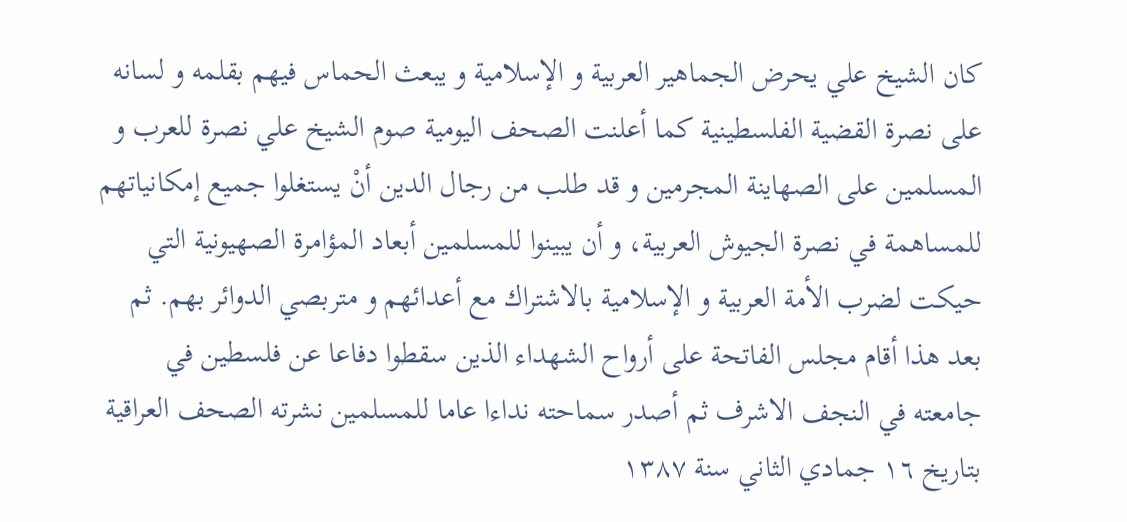كان الشيخ علي يحرض الجماهير العربية و الإسلامية و يبعث الحماس فيهم بقلمه و لسانه على نصرة القضية الفلسطينية كما أعلنت الصحف اليومية صوم الشيخ علي نصرة للعرب و المسلمين على الصهاينة المجرمين و قد طلب من رجال الدين أنْ يستغلوا جميع إمكانياتهم للمساهمة في نصرة الجيوش العربية، و أن يبينوا للمسلمين أبعاد المؤامرة الصهيونية التي حيكت لضرب الأمة العربية و الإسلامية بالاشتراك مع أعدائهم و متربصي الدوائر بهم. ثم بعد هذا أقام مجلس الفاتحة على أرواح الشهداء الذين سقطوا دفاعا عن فلسطين في جامعته في النجف الاشرف ثم أصدر سماحته نداءا عاما للمسلمين نشرته الصحف العراقية بتاريخ ١٦ جمادي الثاني سنة ١٣٨٧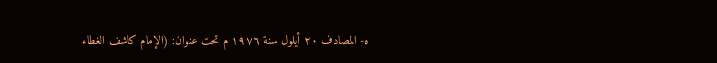ه- المصادف ٢٠ أيلول سنة ١٩٧٦ م تحت عنوان: (الإمام كاشف الغطاء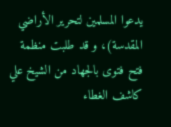يدعوا المسلمين لتحرير الأراضي المقدسة)، و قد طلبت منظمة فتح فتوى بالجهاد من الشيخ علي كاشف الغطاء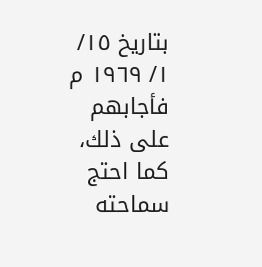بتاريخ ١٥/ ١/ ١٩٦٩ م فأجابهم على ذلك، كما احتج سماحته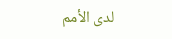لدى الأمم‌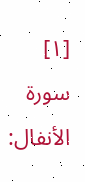[١] سورة الأنفال: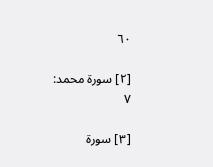٦٠

[٢] سورة محمد: ٧

[٣] سورة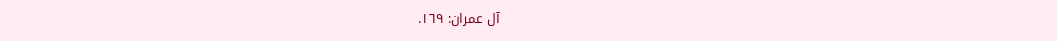آل عمران: ١٦٩.